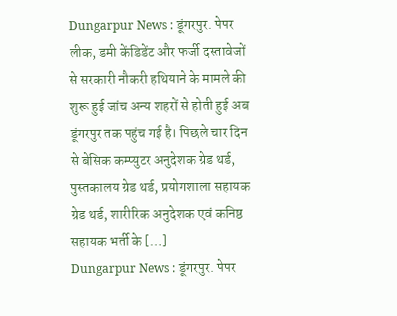Dungarpur News : डूंगरपुर. पेपर लीक, डमी केंडिडेंट और फर्जी दस्तावेजों से सरकारी नौकरी हथियाने के मामले की शुरू हुई जांच अन्य शहरों से होती हुई अब डूंगरपुर तक पहुंच गई है। पिछले चार दिन से बेसिक कम्प्युटर अनुदेशक ग्रेड थर्ड, पुस्तकालय ग्रेड थर्ड, प्रयोगशाला सहायक ग्रेड थर्ड, शारीरिक अनुदेशक एवं कनिष्ठ सहायक भर्ती के […]
Dungarpur News : डूंगरपुर. पेपर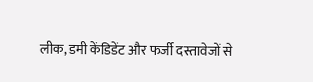लीक, डमी केंडिडेंट और फर्जी दस्तावेजों से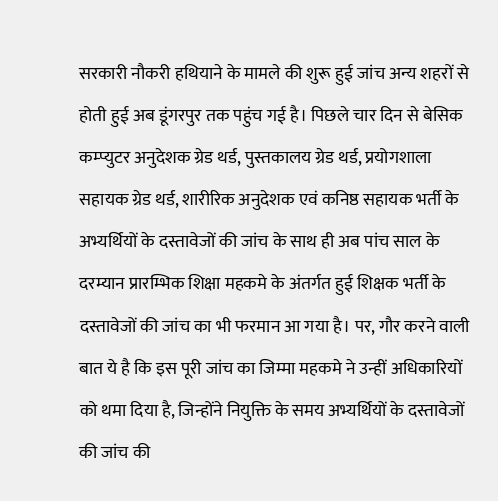सरकारी नौकरी हथियाने के मामले की शुरू हुई जांच अन्य शहरों से होती हुई अब डूंगरपुर तक पहुंच गई है। पिछले चार दिन से बेसिक कम्प्युटर अनुदेशक ग्रेड थर्ड, पुस्तकालय ग्रेड थर्ड, प्रयोगशाला सहायक ग्रेड थर्ड, शारीरिक अनुदेशक एवं कनिष्ठ सहायक भर्ती के अभ्यर्थियों के दस्तावेजों की जांच के साथ ही अब पांच साल के दरम्यान प्रारम्भिक शिक्षा महकमे के अंतर्गत हुई शिक्षक भर्ती के दस्तावेजों की जांच का भी फरमान आ गया है। पर, गौर करने वाली बात ये है कि इस पूरी जांच का जिम्मा महकमे ने उन्हीं अधिकारियों को थमा दिया है, जिन्होंने नियुक्ति के समय अभ्यर्थियों के दस्तावेजों की जांच की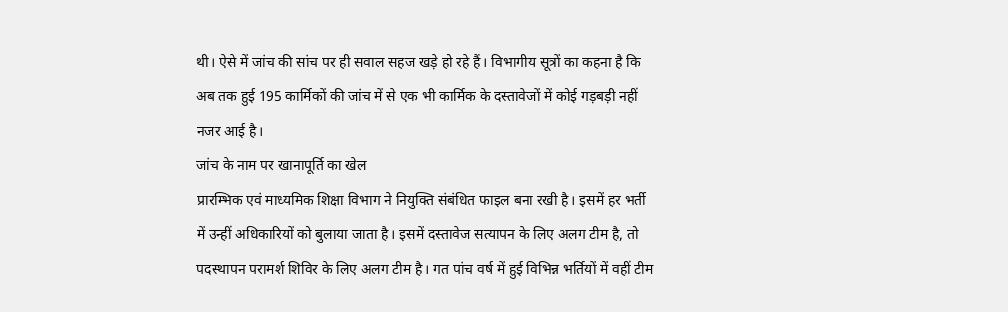थी। ऐसे में जांच की सांच पर ही सवाल सहज खड़े हो रहे हैं। विभागीय सूत्रों का कहना है कि अब तक हुई 195 कार्मिकों की जांच में से एक भी कार्मिक के दस्तावेजों में कोई गड़बड़ी नहीं नजर आई है।
जांच के नाम पर खानापूर्ति का खेल
प्रारम्भिक एवं माध्यमिक शिक्षा विभाग ने नियुक्ति संबंधित फाइल बना रखी है। इसमें हर भर्ती में उन्हीं अधिकारियों को बुलाया जाता है। इसमें दस्तावेज सत्यापन के लिए अलग टीम है, तो पदस्थापन परामर्श शिविर के लिए अलग टीम है। गत पांच वर्ष में हुई विभिन्न भर्तियों में वहीं टीम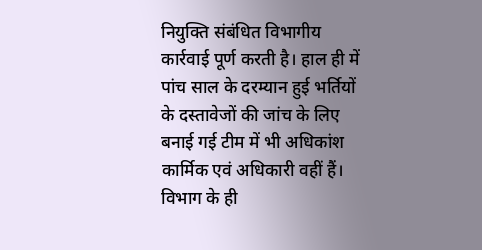नियुक्ति संबंधित विभागीय कार्रवाई पूर्ण करती है। हाल ही में पांच साल के दरम्यान हुई भर्तियों के दस्तावेजों की जांच के लिए बनाई गई टीम में भी अधिकांश कार्मिक एवं अधिकारी वहीं हैं। विभाग के ही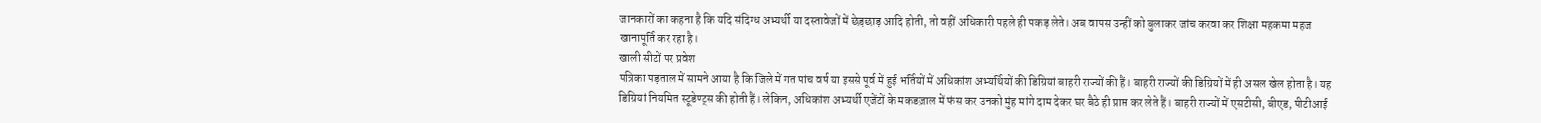जानकारों का कहना है कि यदि संदिग्ध अभ्यर्थी या दस्तावेजों में छेड़छाड़ आदि होती, तो वहीं अधिकारी पहले ही पकड़ लेते। अब वापस उन्हीं को बुलाकर जांच करवा कर शिक्षा महकमा महज खानापूर्ति कर रहा है।
खाली सीटों पर प्रवेश
पत्रिका पड़ताल में सामने आया है कि जिले में गत पांच वर्ष या इससे पूर्व में हुई भर्तियों में अधिकांश अभ्यर्थियों की डिग्रियां बाहरी राज्यों की हैं। बाहरी राज्यों की डिग्रियों में ही असल खेल होता है। यह डिग्रियां नियमित स्टूडेण्ट्स की होती हैं। लेकिन, अधिकांश अभ्यर्थी एजेंटों के मकडज़ाल में फंस कर उनको मुंह मांगे दाम देकर घर बैठे ही प्राप्त कर लेते हैं। बाहरी राज्यों में एसटीसी, बीएड, पीटीआई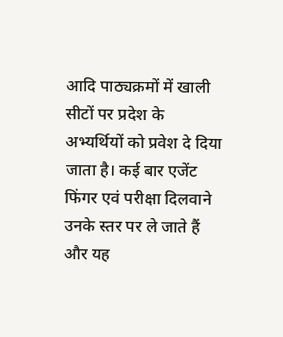आदि पाठ्यक्रमों में खाली सीटों पर प्रदेश के अभ्यर्थियों को प्रवेश दे दिया जाता है। कई बार एजेंट फिंगर एवं परीक्षा दिलवाने उनके स्तर पर ले जाते हैं और यह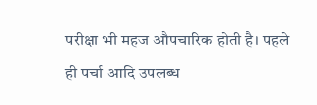परीक्षा भी महज औपचारिक होती है। पहले ही पर्चा आदि उपलब्ध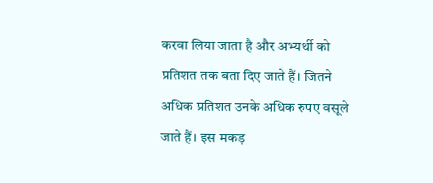करवा लिया जाता है और अभ्यर्थी को प्रतिशत तक बता दिए जाते हैं। जितने अधिक प्रतिशत उनके अधिक रुपए वसूले जाते हैं। इस मकड़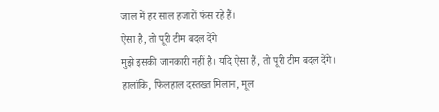जाल में हर साल हजारों फंस रहे हैं।
ऐसा है, तो पूरी टीम बदल देंगे
मुझे इसकी जानकारी नहीं है। यदि ऐसा हैं, तो पूरी टीम बदल देंगे। हालांकि, फिलहाल दस्तख्त मिलान, मूल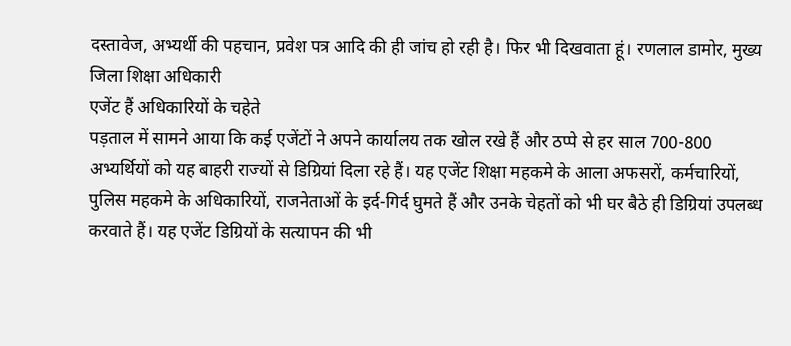दस्तावेज, अभ्यर्थी की पहचान, प्रवेश पत्र आदि की ही जांच हो रही है। फिर भी दिखवाता हूं। रणलाल डामोर, मुख्य जिला शिक्षा अधिकारी
एजेंट हैं अधिकारियों के चहेते
पड़ताल में सामने आया कि कई एजेंटों ने अपने कार्यालय तक खोल रखे हैं और ठप्पे से हर साल 700-800 अभ्यर्थियों को यह बाहरी राज्यों से डिग्रियां दिला रहे हैं। यह एजेंट शिक्षा महकमे के आला अफसरों, कर्मचारियों, पुलिस महकमे के अधिकारियों, राजनेताओं के इर्द-गिर्द घुमते हैं और उनके चेहतों को भी घर बैठे ही डिग्रियां उपलब्ध करवाते हैं। यह एजेंट डिग्रियों के सत्यापन की भी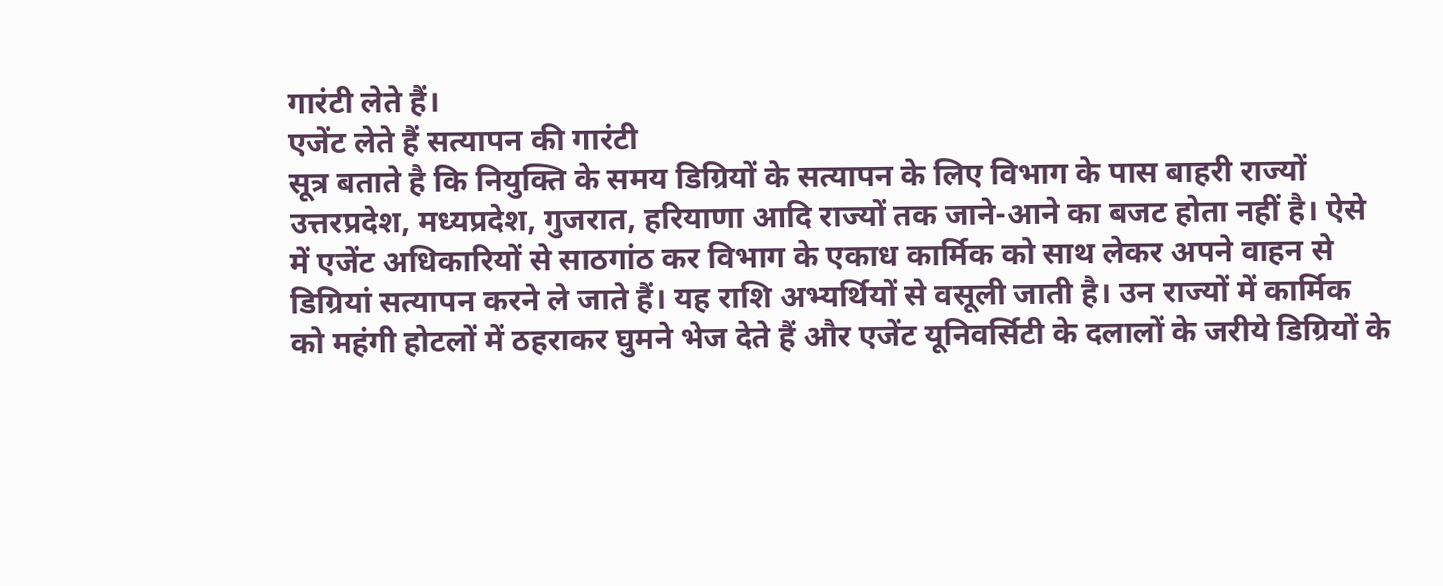गारंटी लेते हैं।
एजेंट लेते हैं सत्यापन की गारंटी
सूत्र बताते है कि नियुक्ति के समय डिग्रियों के सत्यापन के लिए विभाग के पास बाहरी राज्यों उत्तरप्रदेश, मध्यप्रदेश, गुजरात, हरियाणा आदि राज्यों तक जाने-आने का बजट होता नहीं है। ऐसे में एजेंट अधिकारियों से साठगांठ कर विभाग के एकाध कार्मिक को साथ लेकर अपने वाहन से डिग्रियां सत्यापन करने ले जाते हैं। यह राशि अभ्यर्थियों से वसूली जाती है। उन राज्यों में कार्मिक को महंगी होटलों में ठहराकर घुमने भेज देते हैं और एजेंट यूनिवर्सिटी के दलालों के जरीये डिग्रियों के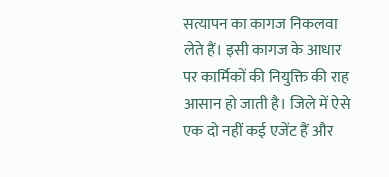सत्यापन का कागज निकलवा लेते हैं। इसी कागज के आधार पर कार्मिकों की नियुक्ति की राह आसान हो जाती है। जिले में ऐसे एक दो नहीं कई एजेंट हैं और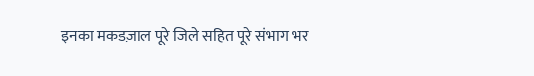इनका मकडज़ाल पूरे जिले सहित पूरे संभाग भर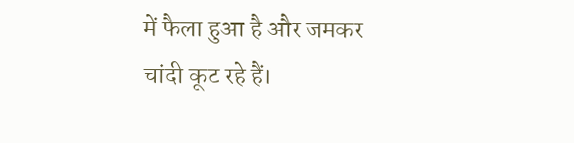में फैला हुआ है और जमकर चांदी कूट रहे हैं।